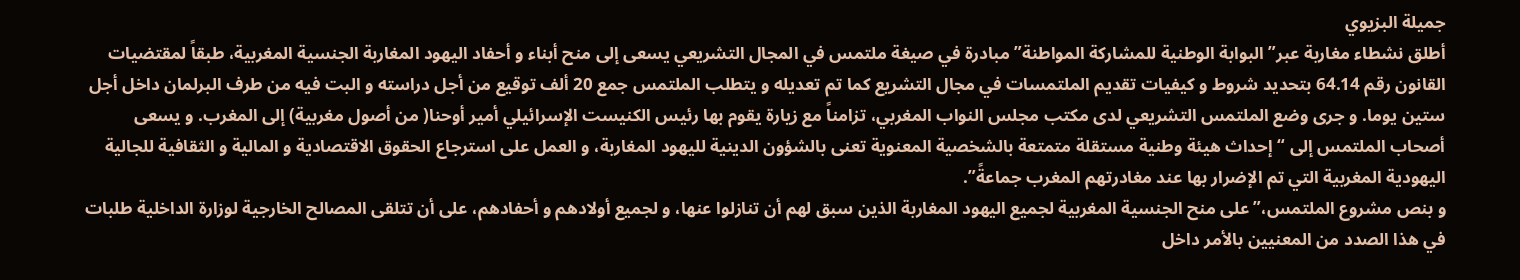جميلة البزيوي
أطلق نشطاء مغاربة عبر”البوابة الوطنية للمشاركة المواطنة” مبادرة في صيغة ملتمس في المجال التشريعي يسعى إلى منح أبناء و أحفاد اليهود المغاربة الجنسية المغربية، طبقاً لمقتضيات القانون رقم 64.14 بتحديد شروط و كيفيات تقديم الملتمسات في مجال التشريع كما تم تعديله و يتطلب الملتمس جمع 20 ألف توقيع من أجل دراسته و البت فيه من طرف البرلمان داخل أجل ستين يوما. و جرى وضع الملتمس التشريعي لدى مكتب مجلس النواب المغربي، تزامناً مع زيارة يقوم بها رئيس الكنيست الإسرائيلي أمير أوحنا( من أصول مغربية) إلى المغرب. و يسعى أصحاب الملتمس إلى “إحداث هيئة وطنية مستقلة متمتعة بالشخصية المعنوية تعنى بالشؤون الدينية لليهود المغاربة، و العمل على استرجاع الحقوق الاقتصادية و المالية و الثقافية للجالية اليهودية المغربية التي تم الإضرار بها عند مغادرتهم المغرب جماعةً”.
و بنص مشروع الملتمس،”على منح الجنسية المغربية لجميع اليهود المغاربة الذين سبق لهم أن تنازلوا عنها، و لجميع أولادهم و أحفادهم، على أن تتلقى المصالح الخارجية لوزارة الداخلية طلبات في هذا الصدد من المعنيين بالأمر داخل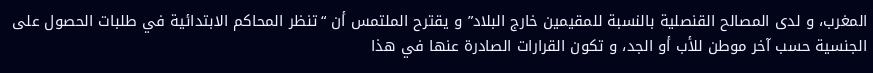المغرب، و لدى المصالح القنصلية بالنسبة للمقيمين خارج البلاد” و يقترح الملتمس أن “تنظر المحاكم الابتدائية في طلبات الحصول على الجنسية حسب آخر موطن للأب أو الجد، و تكون القرارات الصادرة عنها في هذا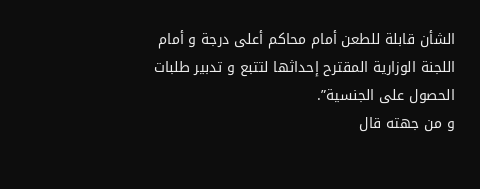الشأن قابلة للطعن أمام محاكم أعلى درجة و أمام اللجنة الوزارية المقترح إحداثها لتتبع و تدبير طلبات الحصول على الجنسية”.
و من جهته قال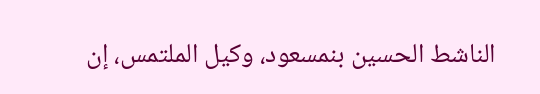الناشط الحسين بنمسعود، وكيل الملتمس، إن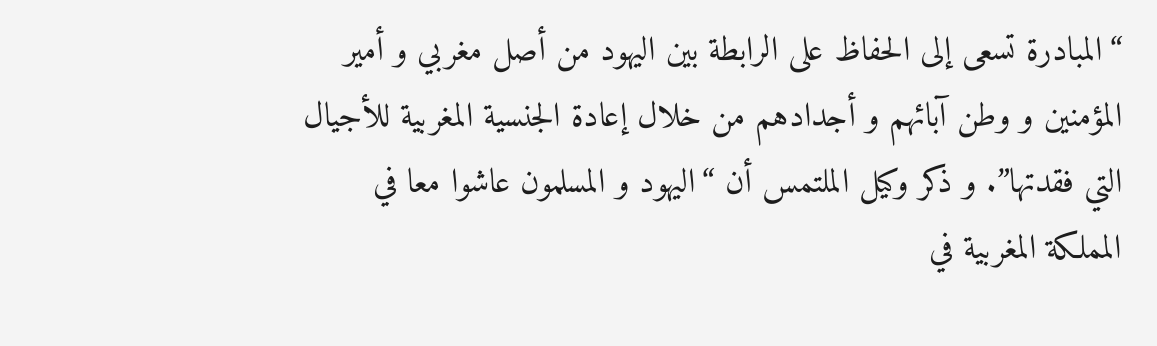“المبادرة تسعى إلى الحفاظ على الرابطة بين اليهود من أصل مغربي و أمير المؤمنين و وطن آبائهم و أجدادهم من خلال إعادة الجنسية المغربية للأجيال التي فقدتها”. و ذكر وكيل الملتمس أن “اليهود و المسلمون عاشوا معا في المملكة المغربية في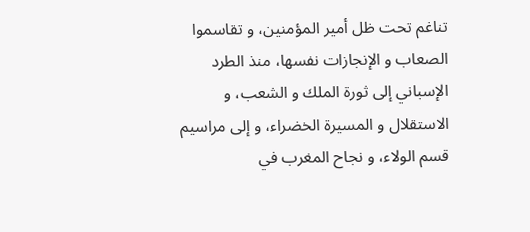تناغم تحت ظل أمير المؤمنين، و تقاسموا الصعاب و الإنجازات نفسها، منذ الطرد الإسباني إلى ثورة الملك و الشعب، و الاستقلال و المسيرة الخضراء، و إلى مراسيم قسم الولاء، و نجاح المغرب في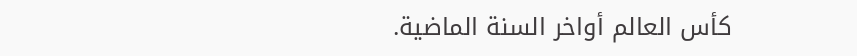كأس العالم أواخر السنة الماضية.